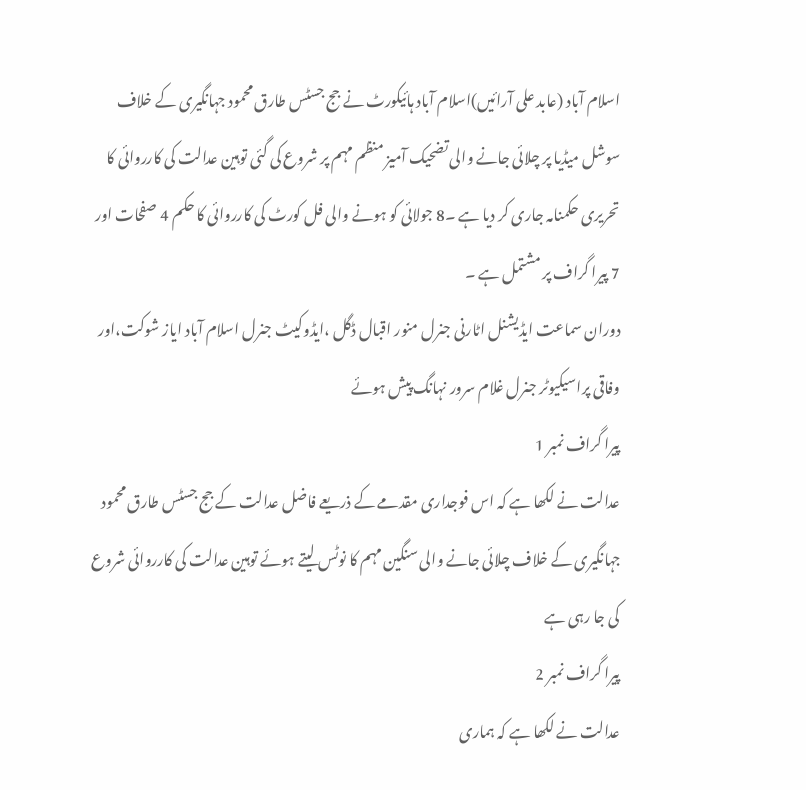اسلام آباد (عابد علی آرائیں)اسلام آباد ہائیکورٹ نے جج جسٹس طارق محمود جہانگیری کے خلاف سوشل میڈیا پر چلائی جانے والی تضحیک آمیز منظم مہم پر شروع کی گئی توہین عدالت کی کارروائی کا تحریری حکمنامہ جاری کر دیا ہے ۔8 جولائی کو ہونے والی فل کورٹ کی کارروائی کا حکم 4 صفحات اور 7 پیرا گراف پر مشتمل ہے ۔
دوران سماعت ایڈیشنل اٹارنی جنرل منور اقبال ڈگل ،ایڈوکیٹ جنرل اسلام آباد ایاز شوکت،اور وفاقی پراسیکیوٹر جنرل غلام سرور نہانگ پیش ہوئے
پیرا گراف نمبر 1
عدالت نے لکھا ہے کہ اس فوجداری مقدمے کے ذریعے فاضل عدالت کے جج جسٹس طارق محمود جہانگیری کے خلاف چلائی جانے والی سنگین مہم کا نوٹس لیتے ہوئے توہین عدالت کی کارروائی شروع کی جا رہی ہے
پیرا گراف نمبر 2
عدالت نے لکھا ہے کہ ہماری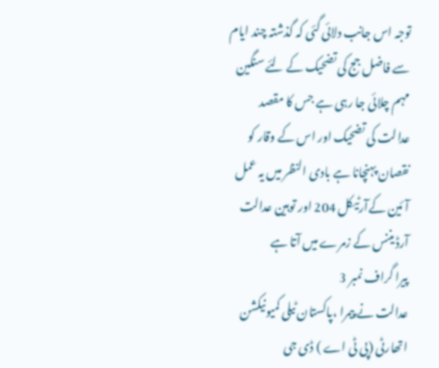توجہ اس جانب دلائی گئی کہ گذشتہ چند ایام سے فاضل جج کی تضحیک کے لئے سنگین مہم چلائی جا رہی ہے جس کا مقصد عدالت کی تضحیک اور اس کے وقار کو نقصان پہنچانا ہے بادی النظر میں یہ عمل آئین کےآرٹیکل 204 اور توہین عدالت آرڈیننس کے زمرے میں آتا ہے
پیرا گراف نمبر 3
عدالت نے پیمرا ،پاکستان ٹیلی کمیونیکشن اتھارٹی (پی ٹی اے ) ڈی جی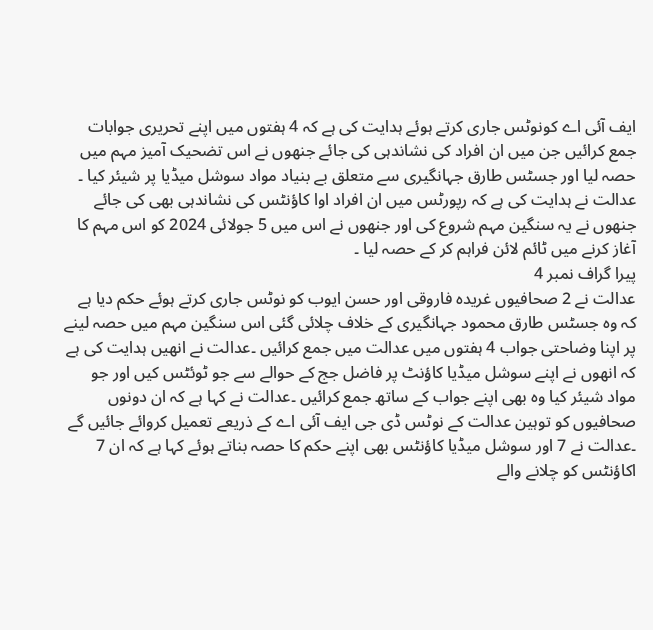ایف آئی اے کونوٹس جاری کرتے ہوئے ہدایت کی ہے کہ 4 ہفتوں میں اپنے تحریری جوابات جمع کرائیں جن میں ان افراد کی نشاندہی کی جائے جنھوں نے اس تضحیک آمیز مہم میں حصہ لیا اور جسٹس طارق جہانگیری سے متعلق بے بنیاد مواد سوشل میڈیا پر شیئر کیا ۔
عدالت نے ہدایت کی ہے کہ رپورٹس میں ان افراد اوا کاؤنٹس کی نشاندہی بھی کی جائے جنھوں نے یہ سنگین مہم شروع کی اور جنھوں نے اس میں 5 جولائی 2024 کو اس مہم کا آغاز کرنے میں ٹائم لائن فراہم کر کے حصہ لیا ۔
پیرا گراف نمبر 4
عدالت نے 2 صحافیوں غریدہ فاروقی اور حسن ایوب کو نوٹس جاری کرتے ہوئے حکم دیا ہے کہ وہ جسٹس طارق محمود جہانگیری کے خلاف چلائی گئی اس سنگین مہم میں حصہ لینے پر اپنا وضاحتی جواب 4 ہفتوں میں عدالت میں جمع کرائیں ۔عدالت نے انھیں ہدایت کی ہے کہ انھوں نے اپنے سوشل میڈیا کاؤنٹ پر فاضل جج کے حوالے سے جو ٹوئٹس کیں اور جو مواد شیئر کیا وہ بھی اپنے جواب کے ساتھ جمع کرائیں ۔عدالت نے کہا ہے کہ ان دونوں صحافیوں کو توہین عدالت کے نوٹس ڈی جی ایف آئی اے کے ذریعے تعمیل کروائے جائیں گے ۔عدالت نے 7 اور سوشل میڈیا کاؤنٹس بھی اپنے حکم کا حصہ بناتے ہوئے کہا ہے کہ ان 7 اکاؤنٹس کو چلانے والے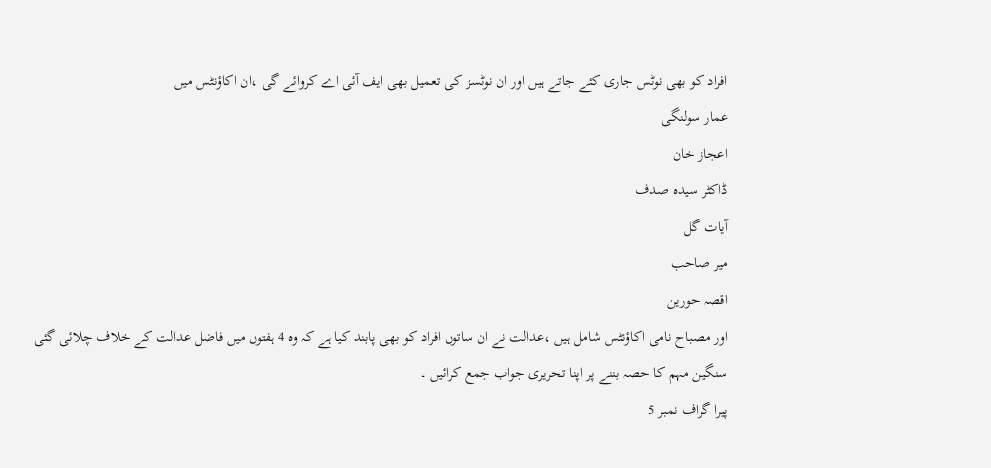افراد کو بھی نوٹس جاری کئے جاتے ہیں اور ان نوٹسز کی تعمیل بھی ایف آئی اے کروائے گی ،ان اکاؤنٹس میں
عمار سولنگی
اعجاز خان
ڈاکٹر سیدہ صدف
آیات گل
میر صاحب
اقصہ حورین
اور مصباح نامی اکاؤنٹس شامل ہیں ،عدالت نے ان ساتوں افراد کو بھی پابند کیا ہے کہ وہ 4 ہفتوں میں فاضل عدالت کے خلاف چلائی گئی سنگین مہم کا حصہ بننے پر اپنا تحریری جواب جمع کرائیں ۔
پیرا گراف نمبر 5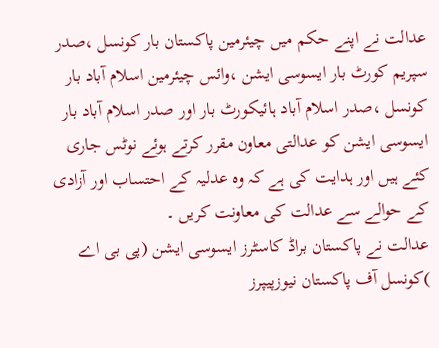عدالت نے اپنے حکم میں چیئرمین پاکستان بار کونسل ،صدر سپریم کورٹ بار ایسوسی ایشن ،وائس چیئرمین اسلام آباد بار کونسل ،صدر اسلام آباد ہائیکورٹ بار اور صدر اسلام آباد بار ایسوسی ایشن کو عدالتی معاون مقرر کرتے ہوئے نوٹس جاری کئے ہیں اور ہدایت کی ہے کہ وہ عدلیہ کے احتساب اور آزادی کے حوالے سے عدالت کی معاونت کریں ۔
عدالت نے پاکستان براڈ کاسٹرز ایسوسی ایشن (پی بی اے )کونسل آف پاکستان نیوزپیپرز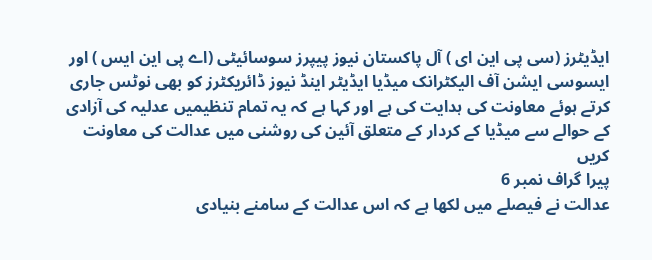ایڈیٹرز (سی پی این ای ) آل پاکستان نیوز پیپرز سوسائیٹی (اے پی این ایس ) اور ایسوسی ایشن آف الیکٹرانک میڈیا ایڈیٹر اینڈ نیوز ڈائریکٹرز کو بھی نوٹس جاری کرتے ہوئے معاونت کی ہدایت کی ہے اور کہا ہے کہ یہ تمام تنظیمیں عدلیہ کی آزادی کے حوالے سے میڈیا کے کردار کے متعلق آئین کی روشنی میں عدالت کی معاونت کریں
پیرا گراف نمبر 6
عدالت نے فیصلے میں لکھا ہے کہ اس عدالت کے سامنے بنیادی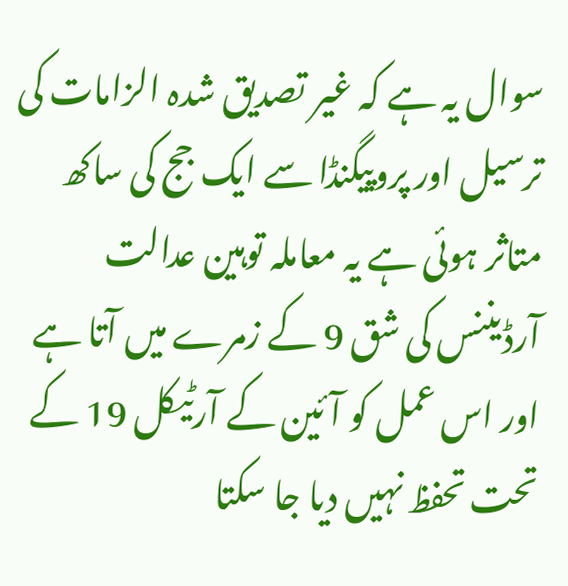سوال یہ ہے کہ غیر تصدیق شدہ الزامات کی ترسیل اور پروپیگنڈا سے ایک جج کی ساکھ متاثر ہوئی ہے یہ معاملہ توہین عدالت آرڈیننس کی شق 9 کے زمرے میں آتا ہے اور اس عمل کو آئین کے آرٹیکل 19 کے تحت تحفظ نہیں دیا جا سکتا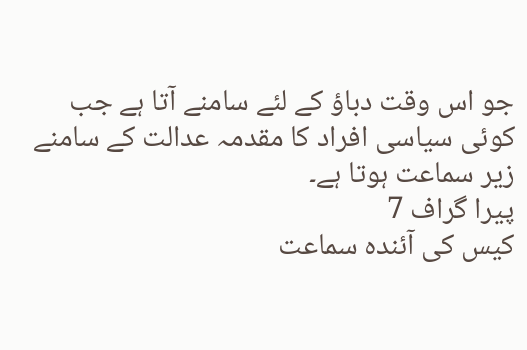جو اس وقت دباؤ کے لئے سامنے آتا ہے جب کوئی سیاسی افراد کا مقدمہ عدالت کے سامنے زیر سماعت ہوتا ہے۔
پیرا گراف 7
کیس کی آئندہ سماعت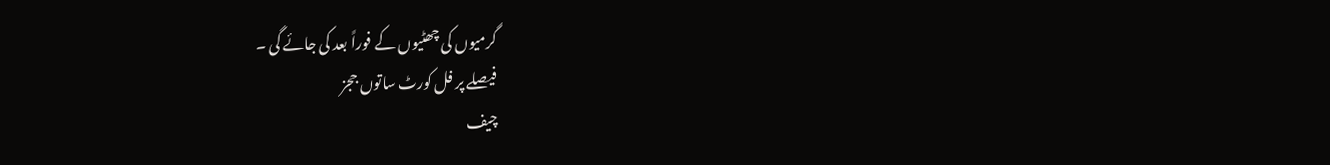گرمیوں کی چھٹیوں کے فوراً بعد کی جائے گی ۔
فیصلے پر فل کورٹ ساتوں ججز
چیف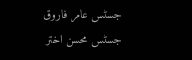جسٹس عامر فاروق
جسٹس محسن اختر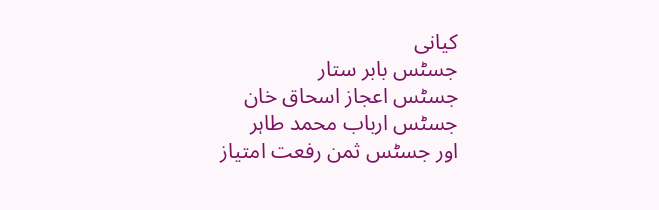کیانی
جسٹس بابر ستار
جسٹس اعجاز اسحاق خان
جسٹس ارباب محمد طاہر
اور جسٹس ثمن رفعت امتیاز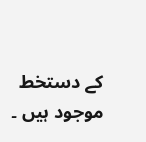کے دستخط موجود ہیں ۔